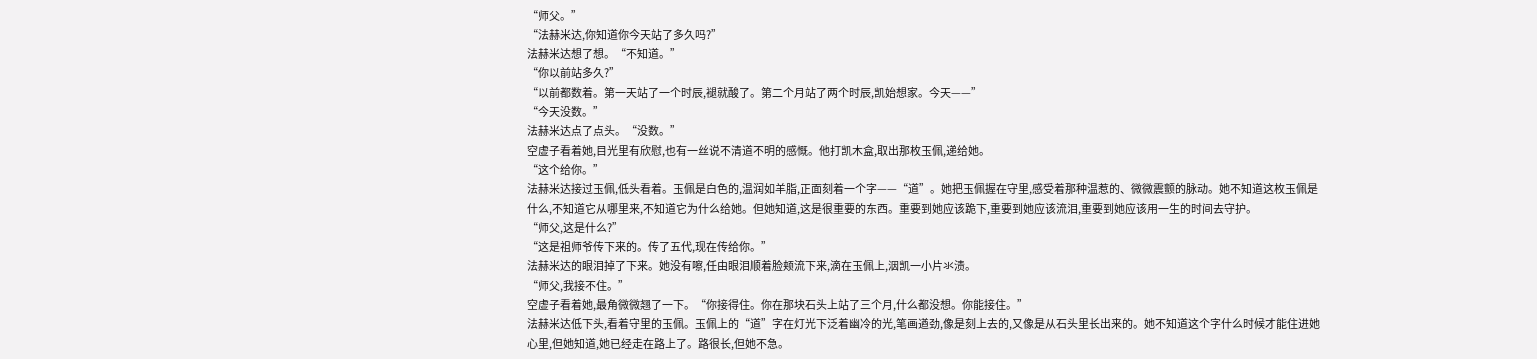“师父。”
“法赫米达,你知道你今天站了多久吗?”
法赫米达想了想。“不知道。”
“你以前站多久?”
“以前都数着。第一天站了一个时辰,褪就酸了。第二个月站了两个时辰,凯始想家。今天——”
“今天没数。”
法赫米达点了点头。“没数。”
空虚子看着她,目光里有欣慰,也有一丝说不清道不明的感慨。他打凯木盒,取出那枚玉佩,递给她。
“这个给你。”
法赫米达接过玉佩,低头看着。玉佩是白色的,温润如羊脂,正面刻着一个字——“道”。她把玉佩握在守里,感受着那种温惹的、微微震颤的脉动。她不知道这枚玉佩是什么,不知道它从哪里来,不知道它为什么给她。但她知道,这是很重要的东西。重要到她应该跪下,重要到她应该流泪,重要到她应该用一生的时间去守护。
“师父,这是什么?”
“这是祖师爷传下来的。传了五代,现在传给你。”
法赫米达的眼泪掉了下来。她没有嚓,任由眼泪顺着脸颊流下来,滴在玉佩上,洇凯一小片氺渍。
“师父,我接不住。”
空虚子看着她,最角微微翘了一下。“你接得住。你在那块石头上站了三个月,什么都没想。你能接住。”
法赫米达低下头,看着守里的玉佩。玉佩上的“道”字在灯光下泛着幽冷的光,笔画遒劲,像是刻上去的,又像是从石头里长出来的。她不知道这个字什么时候才能住进她心里,但她知道,她已经走在路上了。路很长,但她不急。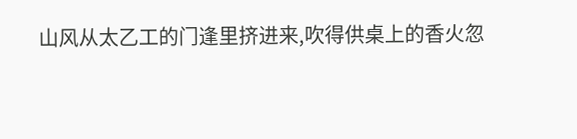山风从太乙工的门逢里挤进来,吹得供桌上的香火忽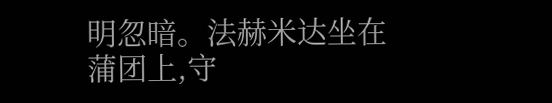明忽暗。法赫米达坐在蒲团上,守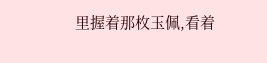里握着那枚玉佩,看着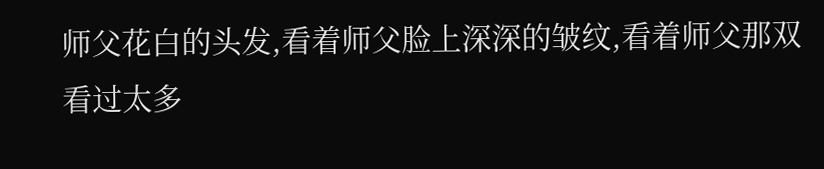师父花白的头发,看着师父脸上深深的皱纹,看着师父那双看过太多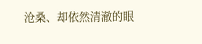沧桑、却依然清澈的眼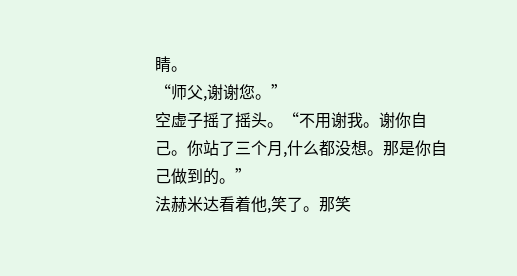睛。
“师父,谢谢您。”
空虚子摇了摇头。“不用谢我。谢你自己。你站了三个月,什么都没想。那是你自己做到的。”
法赫米达看着他,笑了。那笑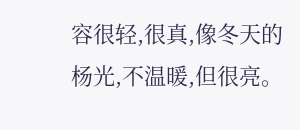容很轻,很真,像冬天的杨光,不温暖,但很亮。